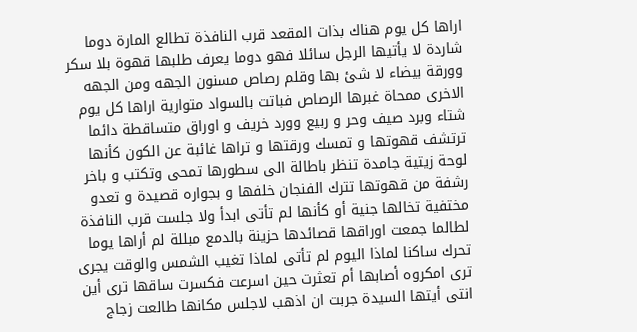اراها كل يوم هناك بذات المقعد قرب النافذة تطالع المارة دوما شاردة لا يأتيها الرجل سائلا فهو دوما يعرف طلبها قهوة بلا سكر وورقة بيضاء لا شئ بها وقلم رصاص مسنون الجهه ومن الجهه الاخرى ممحاة غبرها الرصاص فباتت بالسواد متوارية اراها كل يوم شتاء وبرد صيف وحر و ربيع وورد خريف و اوراق متساقطة دائما ترتشف قهوتها و تمسك ورقتها و تراها غائبة عن الكون كأنها لوحة زيتية جامدة تنظر باطالة الى سطورها تمحى وتكتب و باخر رشفة من قهوتها تترك الفنجان خلفها و بجواره قصيدة و تعدو مختفية تخالها جنية أو كأنها لم تأتى ابدأ ولا جلست قرب النافذة لطالما جمعت اوراقها قصائدها حزينة بالدمع مبللة لم أراها يوما تحرك ساكنا لماذا اليوم لم تأتى لماذا تغيب الشمس والوقت يجرى ترى امكروه أصابها أم تعثرت حين اسرعت فكسرت ساقها ترى أين انتى أيتها السيدة جربت ان اذهب لاجلس مكانها طالعت زجاج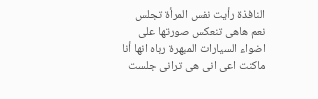النافذة رأيت نفس المرأة تجلس نعم هاهى تنعكس صورتها على اضواء السيارات المبهرة رباه انها أنا ماكنت اعى انى هى ترانى جلست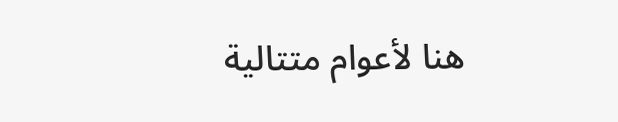هنا لأعوام متتالية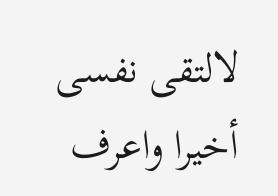لالتقى نفسى أخيرا واعرف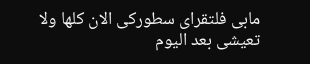مابى فلتقراى سطوركى الان كلها ولا تعيشى بعد اليوم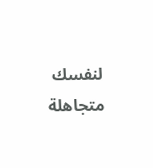لنفسك متجاهلة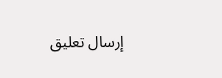إرسال تعليق